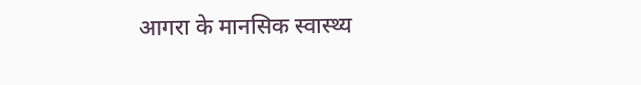आगरा के मानसिक स्वास्थ्य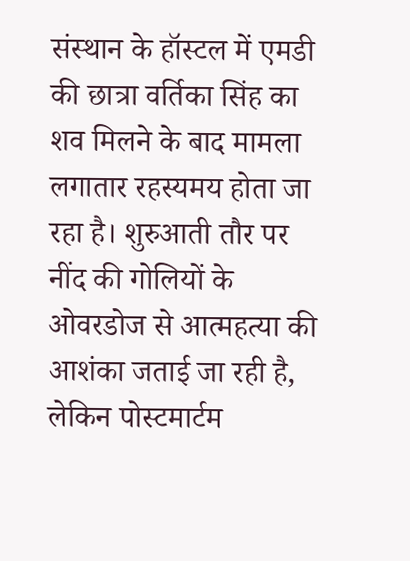संस्थान के हॉस्टल में एमडी की छात्रा वर्तिका सिंह का शव मिलने के बाद मामला लगातार रहस्यमय होता जा रहा है। शुरुआती तौर पर नींद की गोलियों के ओवरडोज से आत्महत्या की आशंका जताई जा रही है, लेकिन पोस्टमार्टम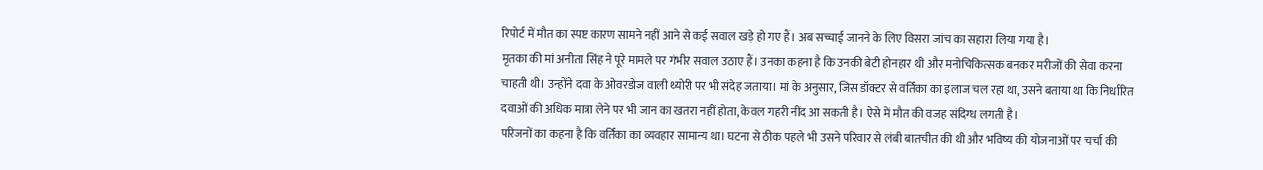रिपोर्ट में मौत का स्पष्ट कारण सामने नहीं आने से कई सवाल खड़े हो गए हैं। अब सच्चाई जानने के लिए विसरा जांच का सहारा लिया गया है।
मृतका की मां अनीता सिंह ने पूरे मामले पर गंभीर सवाल उठाए हैं। उनका कहना है कि उनकी बेटी होनहार थी और मनोचिकित्सक बनकर मरीजों की सेवा करना चाहती थी। उन्होंने दवा के ओवरडोज वाली थ्योरी पर भी संदेह जताया। मां के अनुसार, जिस डॉक्टर से वर्तिका का इलाज चल रहा था, उसने बताया था कि निर्धारित दवाओं की अधिक मात्रा लेने पर भी जान का खतरा नहीं होता, केवल गहरी नींद आ सकती है। ऐसे में मौत की वजह संदिग्ध लगती है।
परिजनों का कहना है कि वर्तिका का व्यवहार सामान्य था। घटना से ठीक पहले भी उसने परिवार से लंबी बातचीत की थी और भविष्य की योजनाओं पर चर्चा की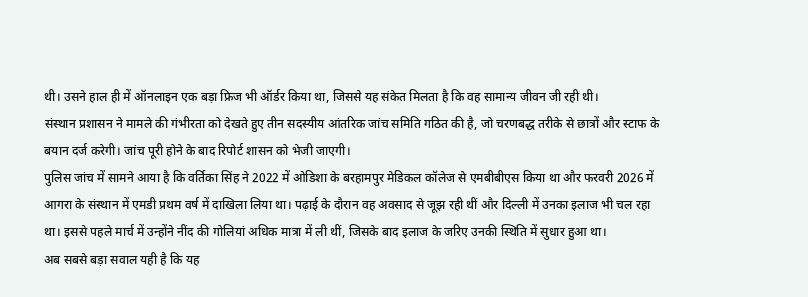थी। उसने हाल ही में ऑनलाइन एक बड़ा फ्रिज भी ऑर्डर किया था, जिससे यह संकेत मिलता है कि वह सामान्य जीवन जी रही थी।
संस्थान प्रशासन ने मामले की गंभीरता को देखते हुए तीन सदस्यीय आंतरिक जांच समिति गठित की है, जो चरणबद्ध तरीके से छात्रों और स्टाफ के बयान दर्ज करेगी। जांच पूरी होने के बाद रिपोर्ट शासन को भेजी जाएगी।
पुलिस जांच में सामने आया है कि वर्तिका सिंह ने 2022 में ओडिशा के बरहामपुर मेडिकल कॉलेज से एमबीबीएस किया था और फरवरी 2026 में आगरा के संस्थान में एमडी प्रथम वर्ष में दाखिला लिया था। पढ़ाई के दौरान वह अवसाद से जूझ रही थीं और दिल्ली में उनका इलाज भी चल रहा था। इससे पहले मार्च में उन्होंने नींद की गोलियां अधिक मात्रा में ली थीं, जिसके बाद इलाज के जरिए उनकी स्थिति में सुधार हुआ था।
अब सबसे बड़ा सवाल यही है कि यह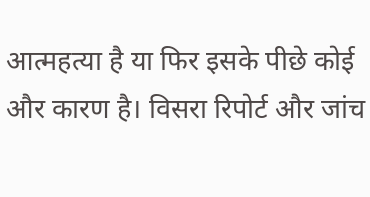आत्महत्या है या फिर इसके पीछे कोई और कारण है। विसरा रिपोर्ट और जांच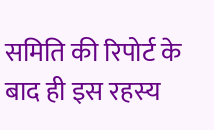समिति की रिपोर्ट के बाद ही इस रहस्य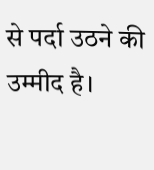से पर्दा उठने की उम्मीद है।